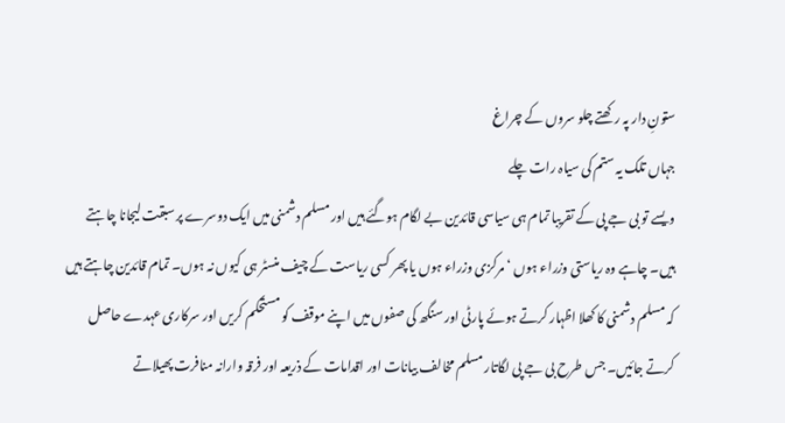ستونِ دار پہ رکھتے چلو سروں کے چراغ
جہاں تلک یہ ستم کی سیاہ رات چلے
ویسے تو بی جے پی کے تقریبا تمام ہی سیاسی قائدین بے لگام ہوگئے ہیں اور مسلم دشمنی میں ایک دوسرے پر سبقت لیجانا چاہتے ہیں۔ چاہے وہ ریاستی وزراء ہوں ‘ مرکزی وزراء ہوں یا پھر کسی ریاست کے چیف منسٹر ہی کیوں نہ ہوں۔ تمام قائدین چاہتے ہیں کہ مسلم دشمنی کا کھلا اظہار کرتے ہوئے پارٹی اور سنگھ کی صفوں میں اپنے موقف کو مستحکم کریں اور سرکاری عہدے حاصل کرتے جائیں۔ جس طرح بی جے پی لگاتار مسلم مخالف بیانات اور اقدامات کے ذریعہ اور فرقہ وارانہ منافرت پھیلاتے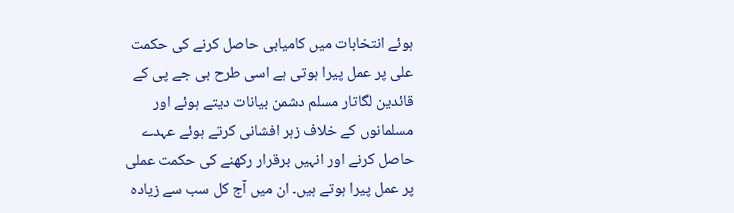ہوئے انتخابات میں کامیابی حاصل کرنے کی حکمت علی پر عمل پیرا ہوتی ہے اسی طرح بی جے پی کے قائدین لگاتار مسلم دشمن بیانات دیتے ہوئے اور مسلمانوں کے خلاف زہر افشانی کرتے ہوئے عہدے حاصل کرنے اور انہیں برقرار رکھنے کی حکمت عملی پر عمل پیرا ہوتے ہیں۔ ان میں آج کل سب سے زیادہ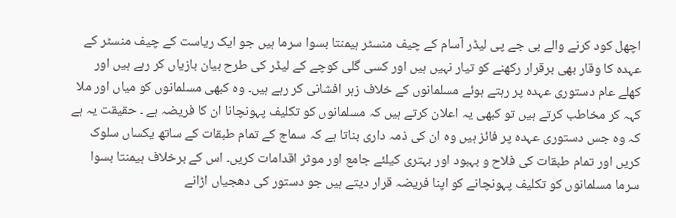اچھل کود کرنے والے بی جے پی لیڈر آسام کے چیف منسٹر ہیمنتا بسوا سرما ہیں جو ایک ریاست کے چیف منسٹر کے عہدہ کا وقار بھی برقرار رکھنے کو تیار نہیں ہیں اور کسی گلی کوچے کے لیڈر کی طرح بیان بازیاں کر رہے ہیں اور کھلے عام دستوری عہدہ پر رہتے ہوئے مسلمانوں کے خلاف زہر افشانی کر رہے ہیں۔ وہ کبھی مسلمانوں کو میاں اور ملا کہہ کر مخاطب کرتے ہیں تو کبھی یہ اعلان کرتے ہیں کہ مسلمانوں کو تکلیف پہونچانا ان کا فریضہ ہے ۔ حقیقت یہ ہے کہ وہ جس دستوری عہدہ پر فائز ہیں وہ ان کی ذمہ داری بناتا ہے کہ سماج کے تمام طبقات کے ساتھ یکساں سلوک کریں اور تمام طبقات کی فلاح و بہبود اور بہتری کیلئے جامع اور موثر اقدامات کریں۔ اس کے برخلاف ہیمنتا بسوا سرما مسلمانوں کو تکلیف پہونچانے کو اپنا فریضہ قرار دیتے ہیں جو دستور کی دھجیاں اڑانے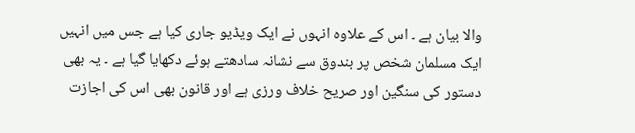والا بیان ہے ۔ اس کے علاوہ انہوں نے ایک ویڈیو جاری کیا ہے جس میں انہیں ایک مسلمان شخص پر بندوق سے نشانہ سادھتے ہوئے دکھایا گیا ہے ۔ یہ بھی دستور کی سنگین اور صریح خلاف ورزی ہے اور قانون بھی اس کی اجازت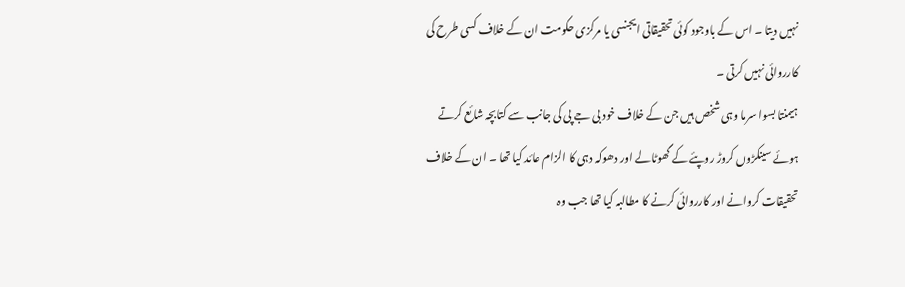نہیں دیتا ۔ اس کے باوجود کوئی تحقیقاتی ایجنسی یا مرکزی حکومت ان کے خلاف کسی طرح کی کارروائی نہیں کرتی ۔
ہیمنتا بسوا سرما وہی شخص ہیں جن کے خلاف خود بی جے پی کی جانب سے کتابچہ شائع کرتے ہوئے سینکڑوں کروڑ روپئے کے گھوٹالے اور دھوکہ دہی کا الزام عائد کیا تھا ۔ ان کے خلاف تحقیقات کروانے اور کارروائی کرنے کا مطالبہ کیا تھا جب وہ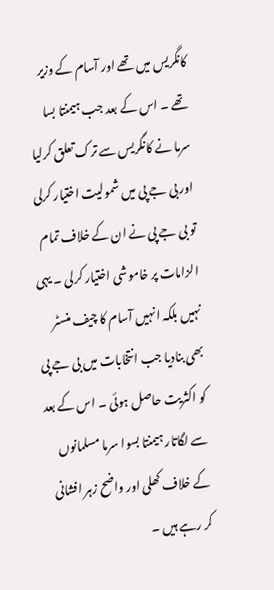کانگریس میں تھے اور آسام کے وزیر تھے ۔ اس کے بعد جب ہیمنتا بسا سرما نے کانگریس سے ترک تعلق کرلیا اور بی جے پی میں شمولیت اختیار کرلی تو بی جے پی نے ان کے خلاف تمام الزامات پر خاموشی اختیار کرلی ۔ یہی نہیں بلکہ انہیں آسام کا چیف منسٹر بھی بنادیا جب انتخابات میں بی جے پی کو اکثریت حاصل ہوئی ۔ اس کے بعد سے لگاتار ہیمنتا بسوا سرما مسلمانوں کے خلاف کھلی اور واضح زہر افشانی کر رہے ہیں ۔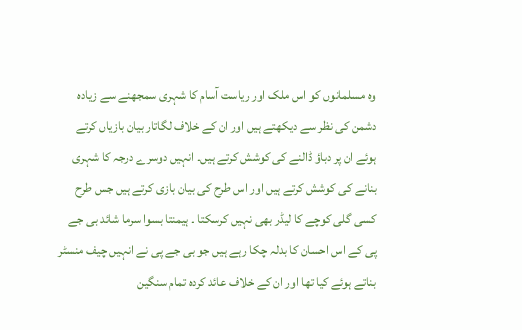وہ مسلمانوں کو اس ملک اور ریاست آسام کا شہری سمجھنے سے زیادہ دشمن کی نظر سے دیکھتے ہیں اور ان کے خلاف لگاتار بیان بازیاں کرتے ہوئے ان پر دباؤ ڈالنے کی کوشش کرتے ہیں۔ انہیں دوسرے درجہ کا شہری بنانے کی کوشش کرتے ہیں اور اس طرح کی بیان بازی کرتے ہیں جس طرح کسی گلی کوچے کا لیڈر بھی نہیں کرسکتا ۔ ہیمنتا بسوا سرما شائد بی جے پی کے اس احسان کا بدلہ چکا رہے ہیں جو بی جے پی نے انہیں چیف منسٹر بناتے ہوئے کیا تھا اور ان کے خلاف عائد کردہ تمام سنگین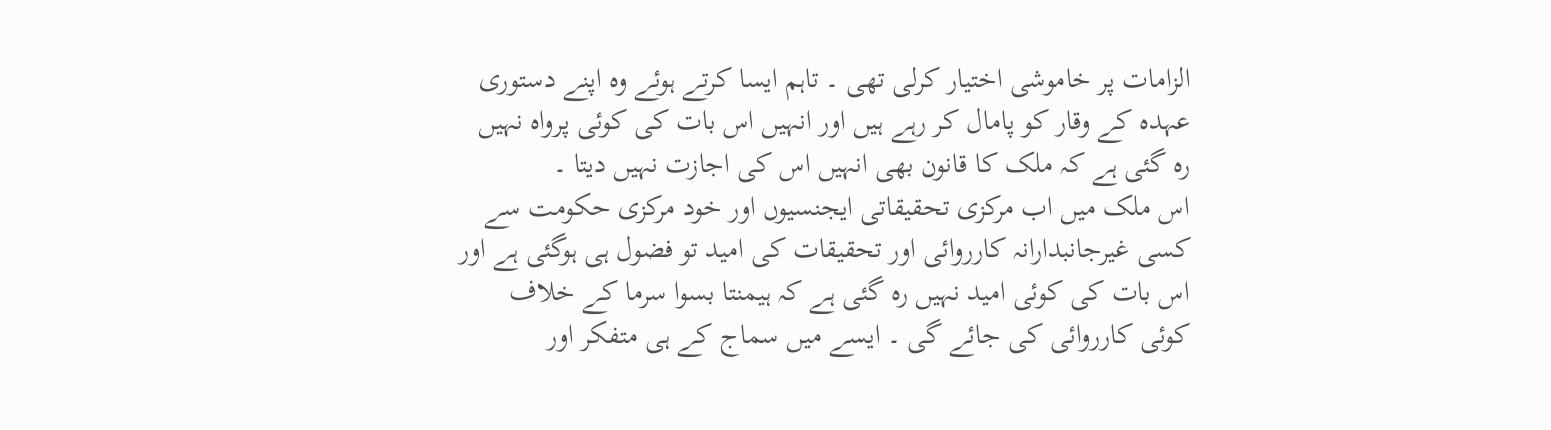الزامات پر خاموشی اختیار کرلی تھی ۔ تاہم ایسا کرتے ہوئے وہ اپنے دستوری عہدہ کے وقار کو پامال کر رہے ہیں اور انہیں اس بات کی کوئی پرواہ نہیں رہ گئی ہے کہ ملک کا قانون بھی انہیں اس کی اجازت نہیں دیتا ۔
اس ملک میں اب مرکزی تحقیقاتی ایجنسیوں اور خود مرکزی حکومت سے کسی غیرجانبدارانہ کارروائی اور تحقیقات کی امید تو فضول ہی ہوگئی ہے اور اس بات کی کوئی امید نہیں رہ گئی ہے کہ ہیمنتا بسوا سرما کے خلاف کوئی کارروائی کی جائے گی ۔ ایسے میں سماج کے ہی متفکر اور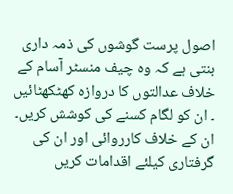اصول پرست گوشوں کی ذمہ داری بنتی ہے کہ وہ چیف منسٹر آسام کے خلاف عدالتوں کا دروازہ کھٹکھٹائیں ۔ ان کو لگام کسنے کی کوشش کریں۔ ان کے خلاف کارروائی اور ان کی گرفتاری کیلئے اقدامات کریں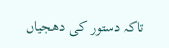تاکہ دستور کی دھجیاں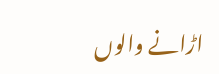اڑانے والوں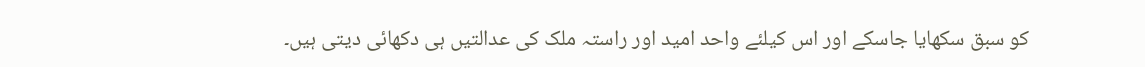کو سبق سکھایا جاسکے اور اس کیلئے واحد امید اور راستہ ملک کی عدالتیں ہی دکھائی دیتی ہیں۔